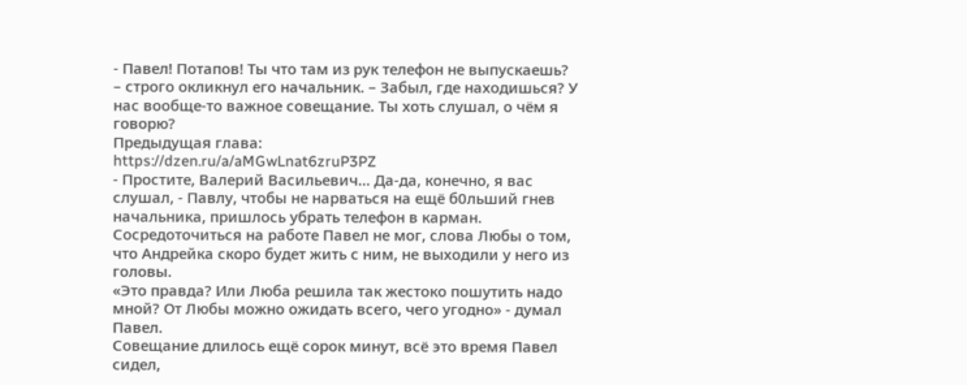- Павел! Потапов! Ты что там из рук телефон не выпускаешь? – строго окликнул его начальник. – Забыл, где находишься? У нас вообще-то важное совещание. Ты хоть слушал, о чём я говорю?
Предыдущая глава:
https://dzen.ru/a/aMGwLnat6zruP3PZ
- Простите, Валерий Васильевич… Да-да, конечно, я вас слушал, - Павлу, чтобы не нарваться на ещё б0льший гнев начальника, пришлось убрать телефон в карман.
Сосредоточиться на работе Павел не мог, слова Любы о том, что Андрейка скоро будет жить с ним, не выходили у него из головы.
«Это правда? Или Люба решила так жестоко пошутить надо мной? От Любы можно ожидать всего, чего угодно» - думал Павел.
Совещание длилось ещё сорок минут, всё это время Павел сидел,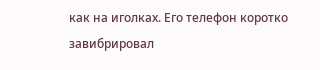как на иголках. Его телефон коротко завибрировал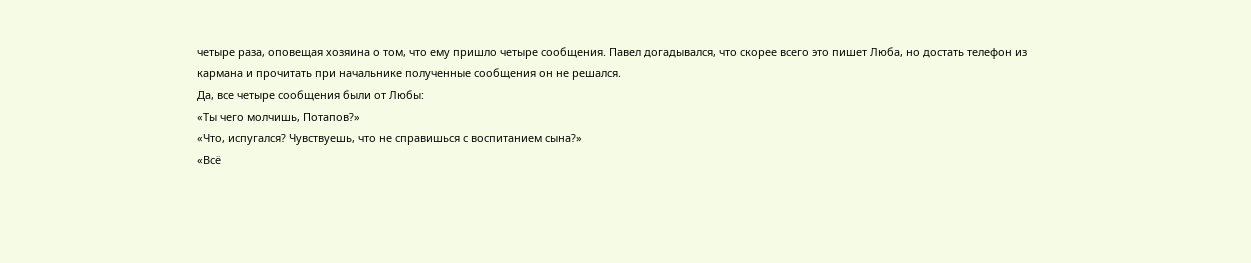четыре раза, оповещая хозяина о том, что ему пришло четыре сообщения. Павел догадывался, что скорее всего это пишет Люба, но достать телефон из кармана и прочитать при начальнике полученные сообщения он не решался.
Да, все четыре сообщения были от Любы:
«Ты чего молчишь, Потапов?»
«Что, испугался? Чувствуешь, что не справишься с воспитанием сына?»
«Всё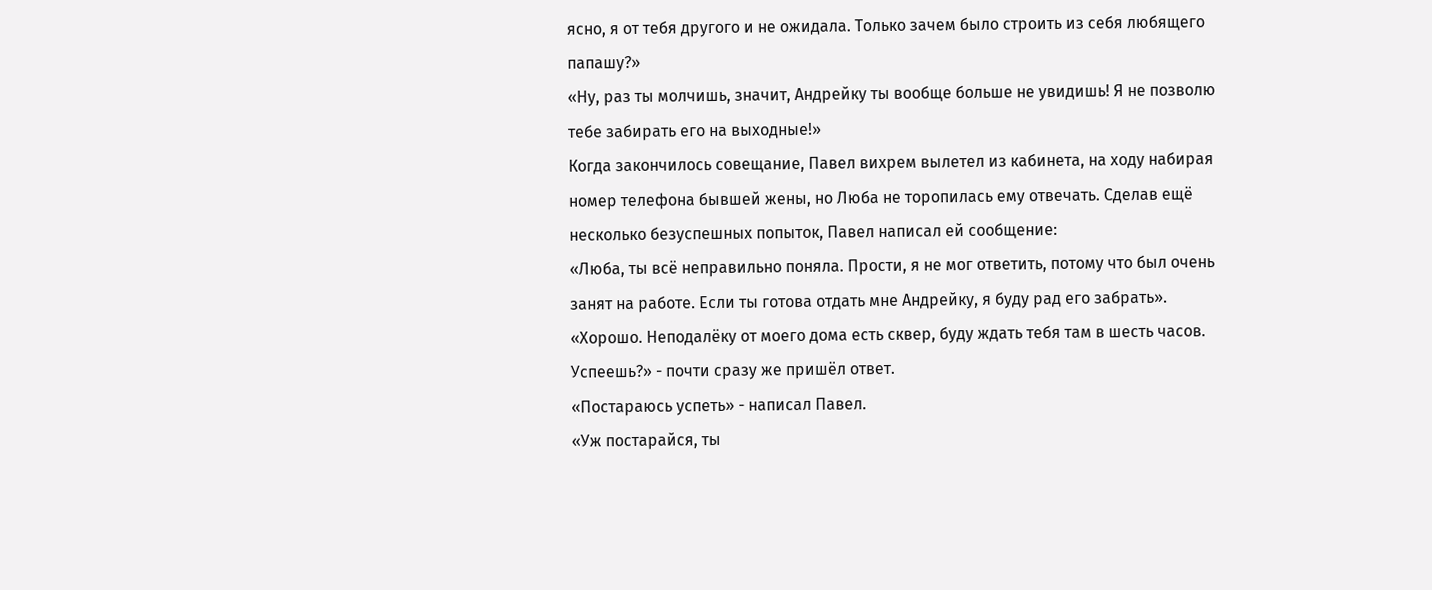ясно, я от тебя другого и не ожидала. Только зачем было строить из себя любящего папашу?»
«Ну, раз ты молчишь, значит, Андрейку ты вообще больше не увидишь! Я не позволю тебе забирать его на выходные!»
Когда закончилось совещание, Павел вихрем вылетел из кабинета, на ходу набирая номер телефона бывшей жены, но Люба не торопилась ему отвечать. Сделав ещё несколько безуспешных попыток, Павел написал ей сообщение:
«Люба, ты всё неправильно поняла. Прости, я не мог ответить, потому что был очень занят на работе. Если ты готова отдать мне Андрейку, я буду рад его забрать».
«Хорошо. Неподалёку от моего дома есть сквер, буду ждать тебя там в шесть часов. Успеешь?» - почти сразу же пришёл ответ.
«Постараюсь успеть» - написал Павел.
«Уж постарайся, ты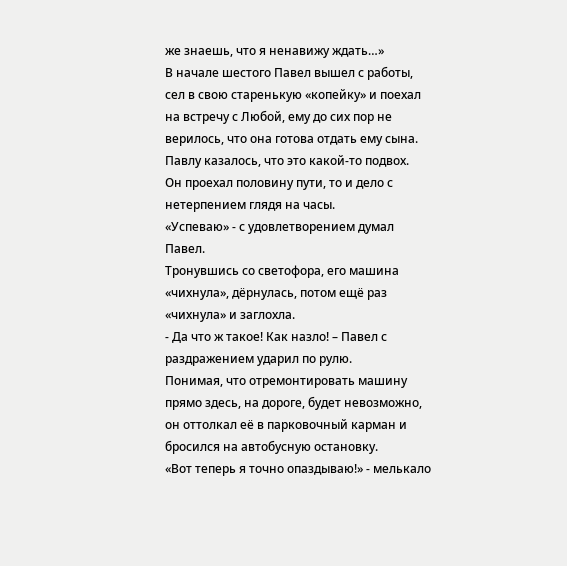же знаешь, что я ненавижу ждать…»
В начале шестого Павел вышел с работы, сел в свою старенькую «копейку» и поехал на встречу с Любой, ему до сих пор не верилось, что она готова отдать ему сына. Павлу казалось, что это какой-то подвох.
Он проехал половину пути, то и дело с нетерпением глядя на часы.
«Успеваю» - с удовлетворением думал Павел.
Тронувшись со светофора, его машина «чихнула», дёрнулась, потом ещё раз «чихнула» и заглохла.
- Да что ж такое! Как назло! – Павел с раздражением ударил по рулю.
Понимая, что отремонтировать машину прямо здесь, на дороге, будет невозможно, он оттолкал её в парковочный карман и бросился на автобусную остановку.
«Вот теперь я точно опаздываю!» - мелькало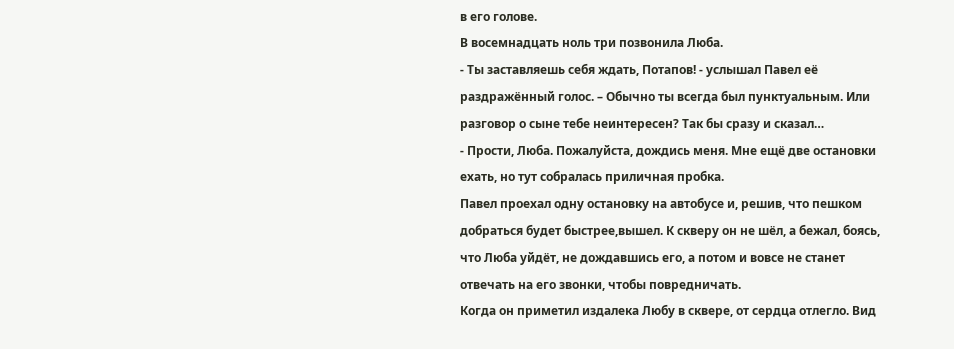в его голове.
В восемнадцать ноль три позвонила Люба.
- Ты заставляешь себя ждать, Потапов! - услышал Павел её раздражённый голос. – Обычно ты всегда был пунктуальным. Или разговор о сыне тебе неинтересен? Так бы сразу и сказал…
- Прости, Люба. Пожалуйста, дождись меня. Мне ещё две остановки ехать, но тут собралась приличная пробка.
Павел проехал одну остановку на автобусе и, решив, что пешком добраться будет быстрее,вышел. К скверу он не шёл, а бежал, боясь, что Люба уйдёт, не дождавшись его, а потом и вовсе не станет отвечать на его звонки, чтобы повредничать.
Когда он приметил издалека Любу в сквере, от сердца отлегло. Вид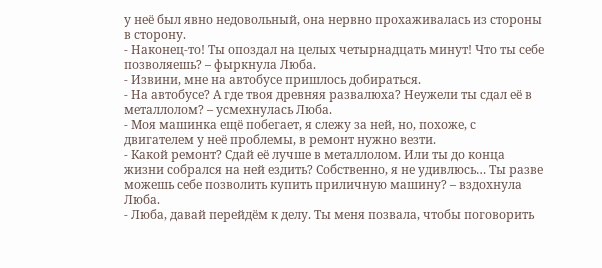у неё был явно недовольный, она нервно прохаживалась из стороны в сторону.
- Наконец-то! Ты опоздал на целых четырнадцать минут! Что ты себе позволяешь? – фыркнула Люба.
- Извини, мне на автобусе пришлось добираться.
- На автобусе? А где твоя древняя развалюха? Неужели ты сдал её в металлолом? – усмехнулась Люба.
- Моя машинка ещё побегает, я слежу за ней, но, похоже, с двигателем у неё проблемы, в ремонт нужно везти.
- Какой ремонт? Сдай её лучше в металлолом. Или ты до конца жизни собрался на ней ездить? Собственно, я не удивлюсь… Ты разве можешь себе позволить купить приличную машину? – вздохнула Люба.
- Люба, давай перейдём к делу. Ты меня позвала, чтобы поговорить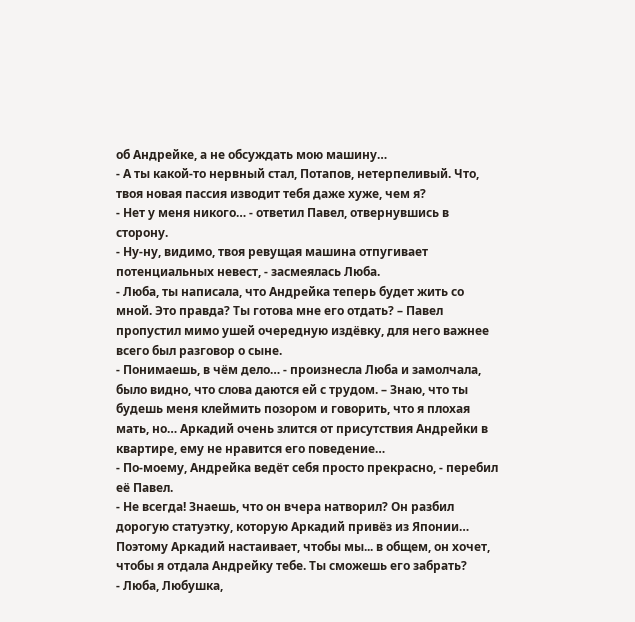об Андрейке, а не обсуждать мою машину…
- А ты какой-то нервный стал, Потапов, нетерпеливый. Что, твоя новая пассия изводит тебя даже хуже, чем я?
- Нет у меня никого… - ответил Павел, отвернувшись в сторону.
- Ну-ну, видимо, твоя ревущая машина отпугивает потенциальных невест, - засмеялась Люба.
- Люба, ты написала, что Андрейка теперь будет жить со мной. Это правда? Ты готова мне его отдать? – Павел пропустил мимо ушей очередную издёвку, для него важнее всего был разговор о сыне.
- Понимаешь, в чём дело… - произнесла Люба и замолчала, было видно, что слова даются ей с трудом. – Знаю, что ты будешь меня клеймить позором и говорить, что я плохая мать, но… Аркадий очень злится от присутствия Андрейки в квартире, ему не нравится его поведение…
- По-моему, Андрейка ведёт себя просто прекрасно, - перебил её Павел.
- Не всегда! Знаешь, что он вчера натворил? Он разбил дорогую статуэтку, которую Аркадий привёз из Японии… Поэтому Аркадий настаивает, чтобы мы... в общем, он хочет, чтобы я отдала Андрейку тебе. Ты сможешь его забрать?
- Люба, Любушка,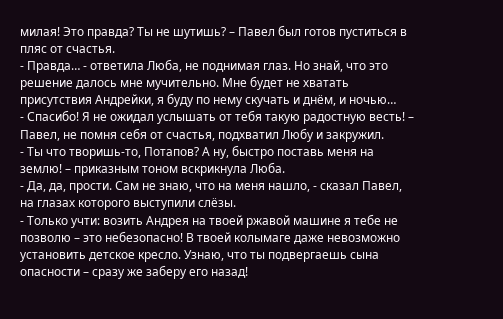милая! Это правда? Ты не шутишь? – Павел был готов пуститься в пляс от счастья.
- Правда… - ответила Люба, не поднимая глаз. Но знай, что это решение далось мне мучительно. Мне будет не хватать присутствия Андрейки, я буду по нему скучать и днём, и ночью…
- Спасибо! Я не ожидал услышать от тебя такую радостную весть! – Павел, не помня себя от счастья, подхватил Любу и закружил.
- Ты что творишь-то, Потапов? А ну, быстро поставь меня на землю! – приказным тоном вскрикнула Люба.
- Да, да, прости. Сам не знаю, что на меня нашло, - сказал Павел, на глазах которого выступили слёзы.
- Только учти: возить Андрея на твоей ржавой машине я тебе не позволю – это небезопасно! В твоей колымаге даже невозможно установить детское кресло. Узнаю, что ты подвергаешь сына опасности – сразу же заберу его назад!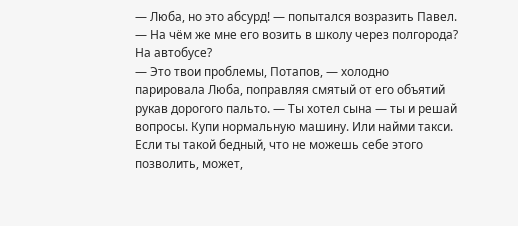— Люба, но это абсурд! — попытался возразить Павел. — На чём же мне его возить в школу через полгорода? На автобусе?
— Это твои проблемы, Потапов, — холодно парировала Люба, поправляя смятый от его объятий рукав дорогого пальто. — Ты хотел сына — ты и решай вопросы. Купи нормальную машину. Или найми такси. Если ты такой бедный, что не можешь себе этого позволить, может,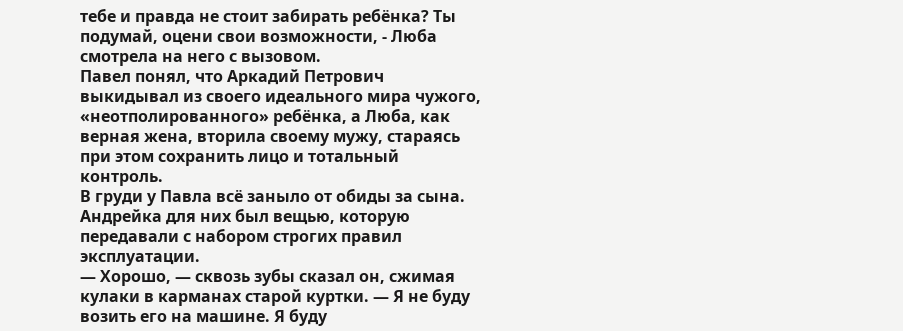тебе и правда не стоит забирать ребёнка? Ты подумай, оцени свои возможности, - Люба смотрела на него с вызовом.
Павел понял, что Аркадий Петрович выкидывал из своего идеального мира чужого, «неотполированного» ребёнка, а Люба, как верная жена, вторила своему мужу, стараясь при этом сохранить лицо и тотальный контроль.
В груди у Павла всё заныло от обиды за сына. Андрейка для них был вещью, которую передавали с набором строгих правил эксплуатации.
— Хорошо, — сквозь зубы сказал он, сжимая кулаки в карманах старой куртки. — Я не буду возить его на машине. Я буду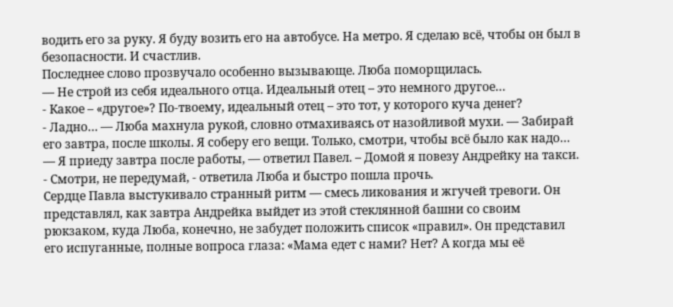водить его за руку. Я буду возить его на автобусе. На метро. Я сделаю всё, чтобы он был в безопасности. И счастлив.
Последнее слово прозвучало особенно вызывающе. Люба поморщилась.
— Не строй из себя идеального отца. Идеальный отец – это немного другое…
- Какое – «другое»? По-твоему, идеальный отец – это тот, у которого куча денег?
- Ладно… — Люба махнула рукой, словно отмахиваясь от назойливой мухи. — Забирай его завтра, после школы. Я соберу его вещи. Только, смотри, чтобы всё было как надо…
— Я приеду завтра после работы, — ответил Павел. – Домой я повезу Андрейку на такси.
- Смотри, не передумай, - ответила Люба и быстро пошла прочь.
Сердце Павла выстукивало странный ритм — смесь ликования и жгучей тревоги. Он представлял, как завтра Андрейка выйдет из этой стеклянной башни со своим рюкзаком, куда Люба, конечно, не забудет положить список «правил». Он представил его испуганные, полные вопроса глаза: «Мама едет с нами? Нет? А когда мы её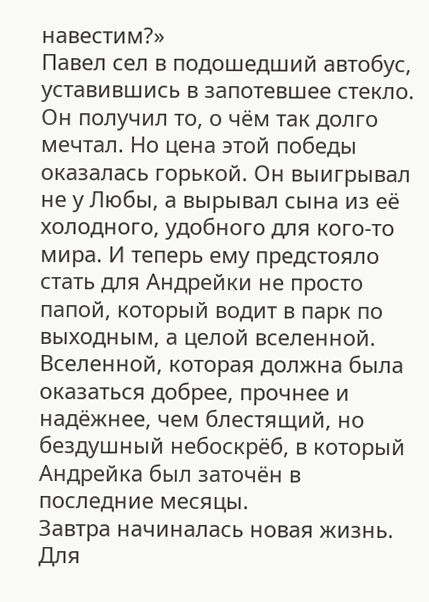навестим?»
Павел сел в подошедший автобус, уставившись в запотевшее стекло. Он получил то, о чём так долго мечтал. Но цена этой победы оказалась горькой. Он выигрывал не у Любы, а вырывал сына из её холодного, удобного для кого-то мира. И теперь ему предстояло стать для Андрейки не просто папой, который водит в парк по выходным, а целой вселенной. Вселенной, которая должна была оказаться добрее, прочнее и надёжнее, чем блестящий, но бездушный небоскрёб, в который Андрейка был заточён в последние месяцы.
Завтра начиналась новая жизнь. Для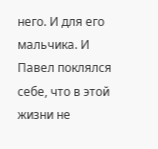него. И для его мальчика. И Павел поклялся себе, что в этой жизни не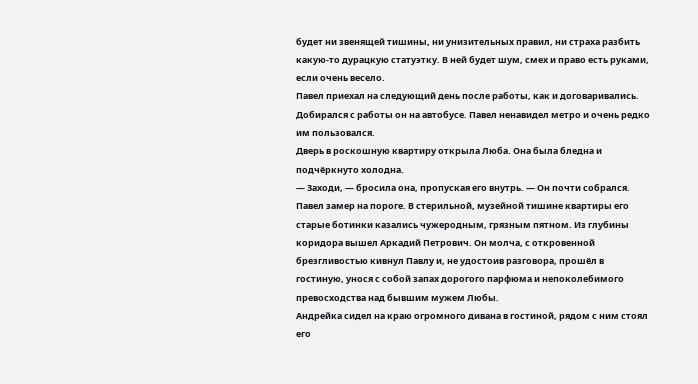будет ни звенящей тишины, ни унизительных правил, ни страха разбить какую-то дурацкую статуэтку. В ней будет шум, смех и право есть руками, если очень весело.
Павел приехал на следующий день после работы, как и договаривались. Добирался с работы он на автобусе. Павел ненавидел метро и очень редко им пользовался.
Дверь в роскошную квартиру открыла Люба. Она была бледна и подчёркнуто холодна.
— Заходи, — бросила она, пропуская его внутрь. — Он почти собрался.
Павел замер на пороге. В стерильной, музейной тишине квартиры его старые ботинки казались чужеродным, грязным пятном. Из глубины коридора вышел Аркадий Петрович. Он молча, с откровенной брезгливостью кивнул Павлу и, не удостоив разговора, прошёл в гостиную, унося с собой запах дорогого парфюма и непоколебимого превосходства над бывшим мужем Любы.
Андрейка сидел на краю огромного дивана в гостиной, рядом с ним стоял его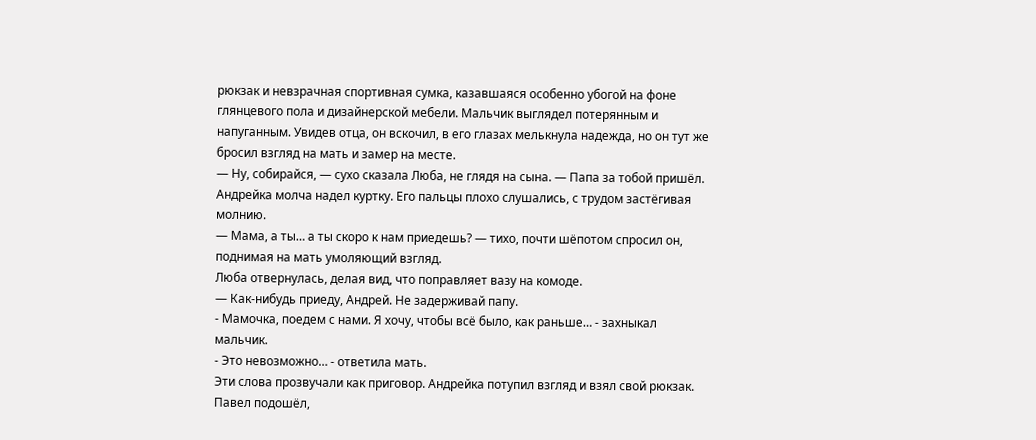рюкзак и невзрачная спортивная сумка, казавшаяся особенно убогой на фоне глянцевого пола и дизайнерской мебели. Мальчик выглядел потерянным и напуганным. Увидев отца, он вскочил, в его глазах мелькнула надежда, но он тут же бросил взгляд на мать и замер на месте.
— Ну, собирайся, — сухо сказала Люба, не глядя на сына. — Папа за тобой пришёл.
Андрейка молча надел куртку. Его пальцы плохо слушались, с трудом застёгивая молнию.
— Мама, а ты… а ты скоро к нам приедешь? — тихо, почти шёпотом спросил он, поднимая на мать умоляющий взгляд.
Люба отвернулась, делая вид, что поправляет вазу на комоде.
— Как-нибудь приеду, Андрей. Не задерживай папу.
- Мамочка, поедем с нами. Я хочу, чтобы всё было, как раньше… - захныкал мальчик.
- Это невозможно… - ответила мать.
Эти слова прозвучали как приговор. Андрейка потупил взгляд и взял свой рюкзак. Павел подошёл,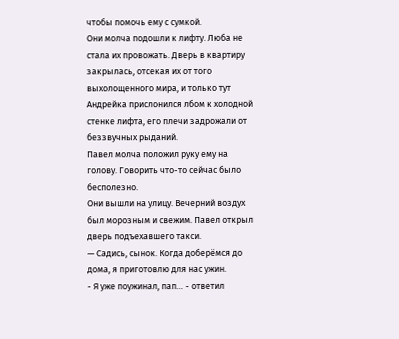чтобы помочь ему с сумкой.
Они молча подошли к лифту. Люба не стала их провожать. Дверь в квартиру закрылась, отсекая их от того выхолощенного мира, и только тут Андрейка прислонился лбом к холодной стенке лифта, его плечи задрожали от беззвучных рыданий.
Павел молча положил руку ему на голову. Говорить что-то сейчас было бесполезно.
Они вышли на улицу. Вечерний воздух был морозным и свежим. Павел открыл дверь подъехавшего такси.
— Садись, сынок. Когда доберёмся до дома, я приготовлю для нас ужин.
- Я уже поужинал, пап… - ответил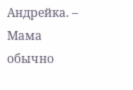Андрейка. – Мама обычно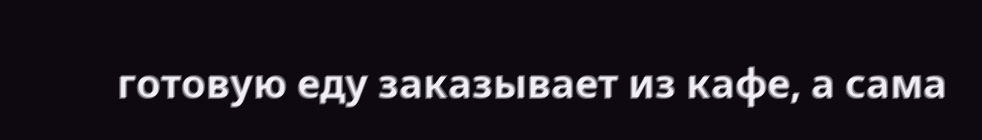готовую еду заказывает из кафе, а сама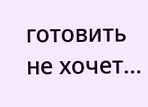готовить не хочет…